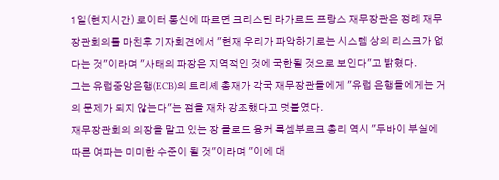1일(현지시간) 로이터 통신에 따르면 크리스틴 라가르드 프랑스 재무장관은 정례 재무장관회의를 마친후 기자회견에서 "현재 우리가 파악하기로는 시스템 상의 리스크가 없다는 것"이라며 "사태의 파장은 지역적인 것에 국한될 것으로 보인다"고 밝혔다.
그는 유럽중앙은행(ECB)의 트리셰 총재가 각국 재무장관들에게 "유럽 은행들에게는 거의 문제가 되지 않는다"는 점을 재차 강조했다고 덧붙였다.
재무장관회의 의장을 맡고 있는 장 클로드 융커 룩셈부르크 총리 역시 "두바이 부실에 따른 여파는 미미한 수준이 될 것"이라며 "이에 대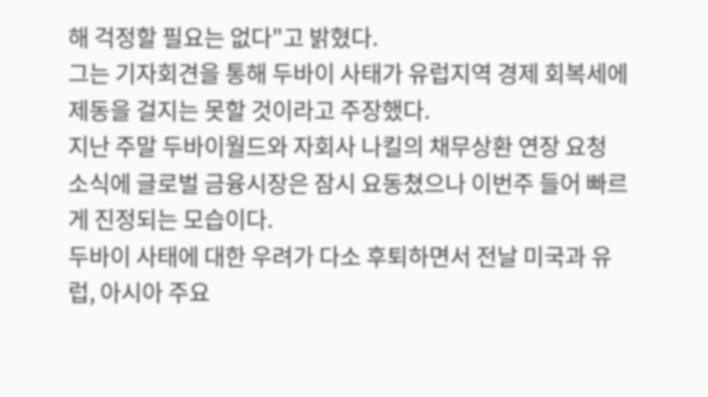해 걱정할 필요는 없다"고 밝혔다.
그는 기자회견을 통해 두바이 사태가 유럽지역 경제 회복세에 제동을 걸지는 못할 것이라고 주장했다.
지난 주말 두바이월드와 자회사 나킬의 채무상환 연장 요청 소식에 글로벌 금융시장은 잠시 요동쳤으나 이번주 들어 빠르게 진정되는 모습이다.
두바이 사태에 대한 우려가 다소 후퇴하면서 전날 미국과 유럽, 아시아 주요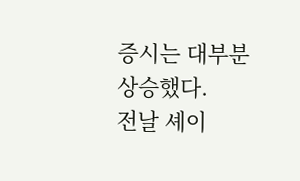증시는 대부분 상승했다.
전날 셰이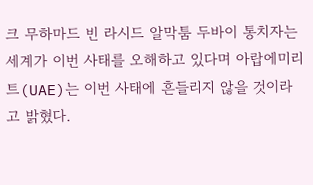크 무하마드 빈 라시드 알막툼 두바이 통치자는 세계가 이번 사태를 오해하고 있다며 아랍에미리트(UAE)는 이번 사태에 흔들리지 않을 것이라고 밝혔다.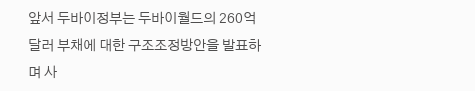앞서 두바이정부는 두바이월드의 260억달러 부채에 대한 구조조정방안을 발표하며 사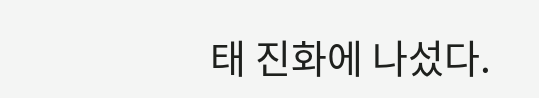태 진화에 나섰다.